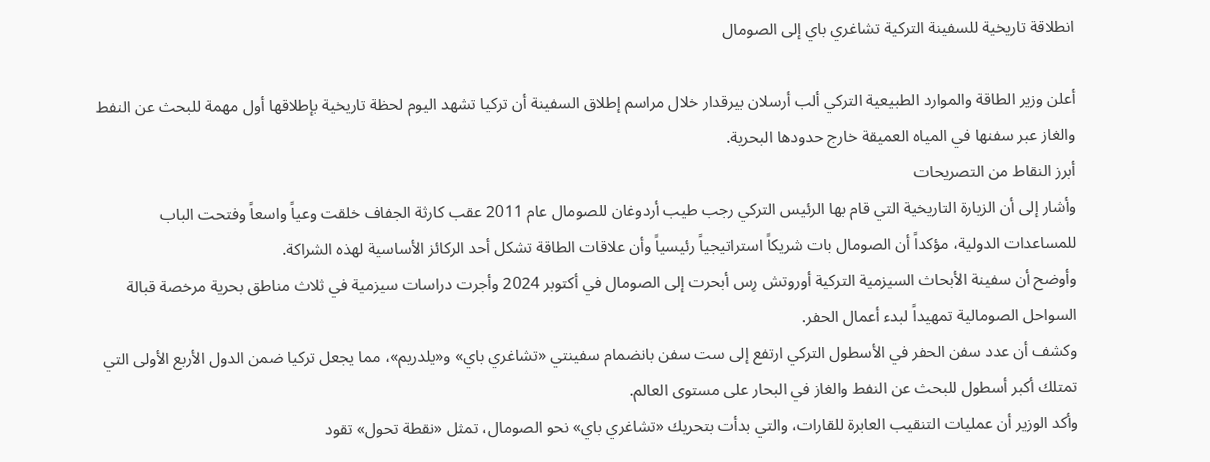انطلاقة تاريخية للسفينة التركية تشاغري باي إلى الصومال

أعلن وزير الطاقة والموارد الطبيعية التركي ألب أرسلان بيرقدار خلال مراسم إطلاق السفينة أن تركيا تشهد اليوم لحظة تاريخية بإطلاقها أول مهمة للبحث عن النفط والغاز عبر سفنها في المياه العميقة خارج حدودها البحرية.
أبرز النقاط من التصريحات
وأشار إلى أن الزيارة التاريخية التي قام بها الرئيس التركي رجب طيب أردوغان للصومال عام 2011 عقب كارثة الجفاف خلقت وعياً واسعاً وفتحت الباب للمساعدات الدولية، مؤكداً أن الصومال بات شريكاً استراتيجياً رئيسياً وأن علاقات الطاقة تشكل أحد الركائز الأساسية لهذه الشراكة.
وأوضح أن سفينة الأبحاث السيزمية التركية أوروتش رِس أبحرت إلى الصومال في أكتوبر 2024 وأجرت دراسات سيزمية في ثلاث مناطق بحرية مرخصة قبالة السواحل الصومالية تمهيداً لبدء أعمال الحفر.
وكشف أن عدد سفن الحفر في الأسطول التركي ارتفع إلى ست سفن بانضمام سفينتي «تشاغري باي» و«يلدريم»، مما يجعل تركيا ضمن الدول الأربع الأولى التي تمتلك أكبر أسطول للبحث عن النفط والغاز في البحار على مستوى العالم.
وأكد الوزير أن عمليات التنقيب العابرة للقارات، والتي بدأت بتحريك «تشاغري باي» نحو الصومال، تمثل «نقطة تحول» تقود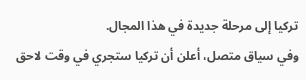تركيا إلى مرحلة جديدة في هذا المجال.
وفي سياق متصل، أعلن أن تركيا ستجري في وقت لاحق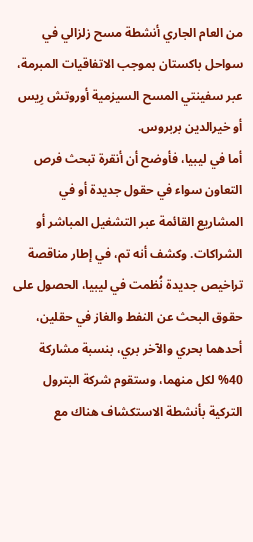من العام الجاري أنشطة مسح زلزالي في سواحل باكستان بموجب الاتفاقيات المبرمة، عبر سفينتي المسح السيزمية أوروتش رِيس أو خيرالدين بربروس.
أما في ليبيا، فأوضح أن أنقرة تبحث فرص التعاون سواء في حقول جديدة أو في المشاريع القائمة عبر التشغيل المباشر أو الشراكات. وكشف أنه تم، في إطار مناقصة تراخيص جديدة نُظمت في ليبيا، الحصول على حقوق البحث عن النفط والغاز في حقلين، أحدهما بحري والآخر بري، بنسبة مشاركة 40% لكل منهما، وستقوم شركة البترول التركية بأنشطة الاستكشاف هناك مع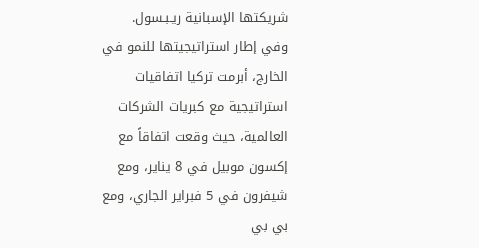شريكتها الإسبانية ريـبـسول.
وفي إطار استراتيجيتها للنمو في الخارج، أبرمت تركيا اتفاقيات استراتيجية مع كبريات الشركات العالمية، حيث وقعت اتفاقاً مع إكسون موبيل في 8 يناير، ومع شيفرون في 5 فبراير الجاري، ومع بي بي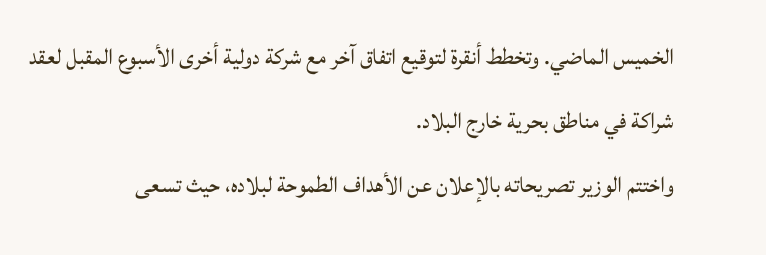الخميس الماضي. وتخطط أنقرة لتوقيع اتفاق آخر مع شركة دولية أخرى الأسبوع المقبل لعقد شراكة في مناطق بحرية خارج البلاد.
واختتم الوزير تصريحاته بالإعلان عن الأهداف الطموحة لبلاده، حيث تسعى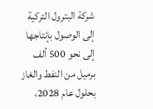شركة البترول التركية إلى الوصول بإنتاجها إلى نحو 500 ألف برميل من النفط والغاز بحلول عام 2028،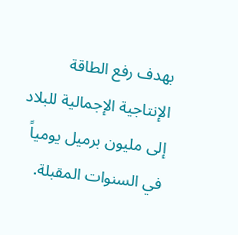بهدف رفع الطاقة الإنتاجية الإجمالية للبلاد إلى مليون برميل يومياً في السنوات المقبلة.